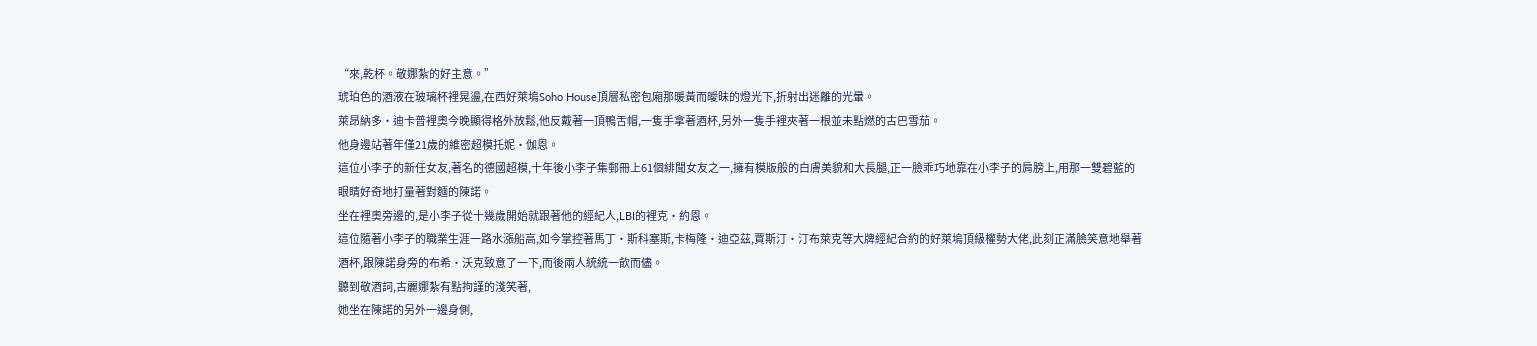“來,乾杯。敬娜紮的好主意。”
琥珀色的酒液在玻璃杯裡晃盪,在西好萊塢Soho House頂層私密包廂那暖黃而曖昧的燈光下,折射出迷離的光暈。
萊昂納多·迪卡普裡奧今晚顯得格外放鬆,他反戴著一頂鴨舌帽,一隻手拿著酒杯,另外一隻手裡夾著一根並未點燃的古巴雪茄。
他身邊站著年僅21歲的維密超模托妮·伽恩。
這位小李子的新任女友,著名的德國超模,十年後小李子集郵冊上61個緋聞女友之一,擁有模版般的白膚美貌和大長腿,正一臉乖巧地靠在小李子的肩膀上,用那一雙碧藍的眼睛好奇地打量著對麵的陳諾。
坐在裡奧旁邊的,是小李子從十幾歲開始就跟著他的經紀人,LBI的裡克·約恩。
這位隨著小李子的職業生涯一路水漲船高,如今掌控著馬丁·斯科塞斯,卡梅隆·迪亞茲,賈斯汀·汀布萊克等大牌經紀合約的好萊塢頂級權勢大佬,此刻正滿臉笑意地舉著酒杯,跟陳諾身旁的布希·沃克致意了一下,而後兩人統統一飲而儘。
聽到敬酒詞,古麗娜紮有點拘謹的淺笑著,
她坐在陳諾的另外一邊身側,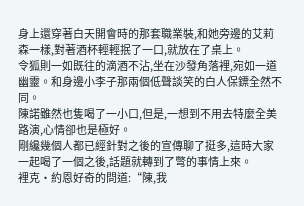身上還穿著白天開會時的那套職業裝,和她旁邊的艾莉森一樣,對著酒杯輕輕抿了一口,就放在了桌上。
令狐則一如既往的滴酒不沾,坐在沙發角落裡,宛如一道幽靈。和身邊小李子那兩個低聲談笑的白人保鏢全然不同。
陳諾雖然也隻喝了一小口,但是,一想到不用去特麼全美路演,心情卻也是極好。
剛纔幾個人都已經針對之後的宣傳聊了挺多,這時大家一起喝了一個之後,話題就轉到了彆的事情上來。
裡克·約恩好奇的問道:“陳,我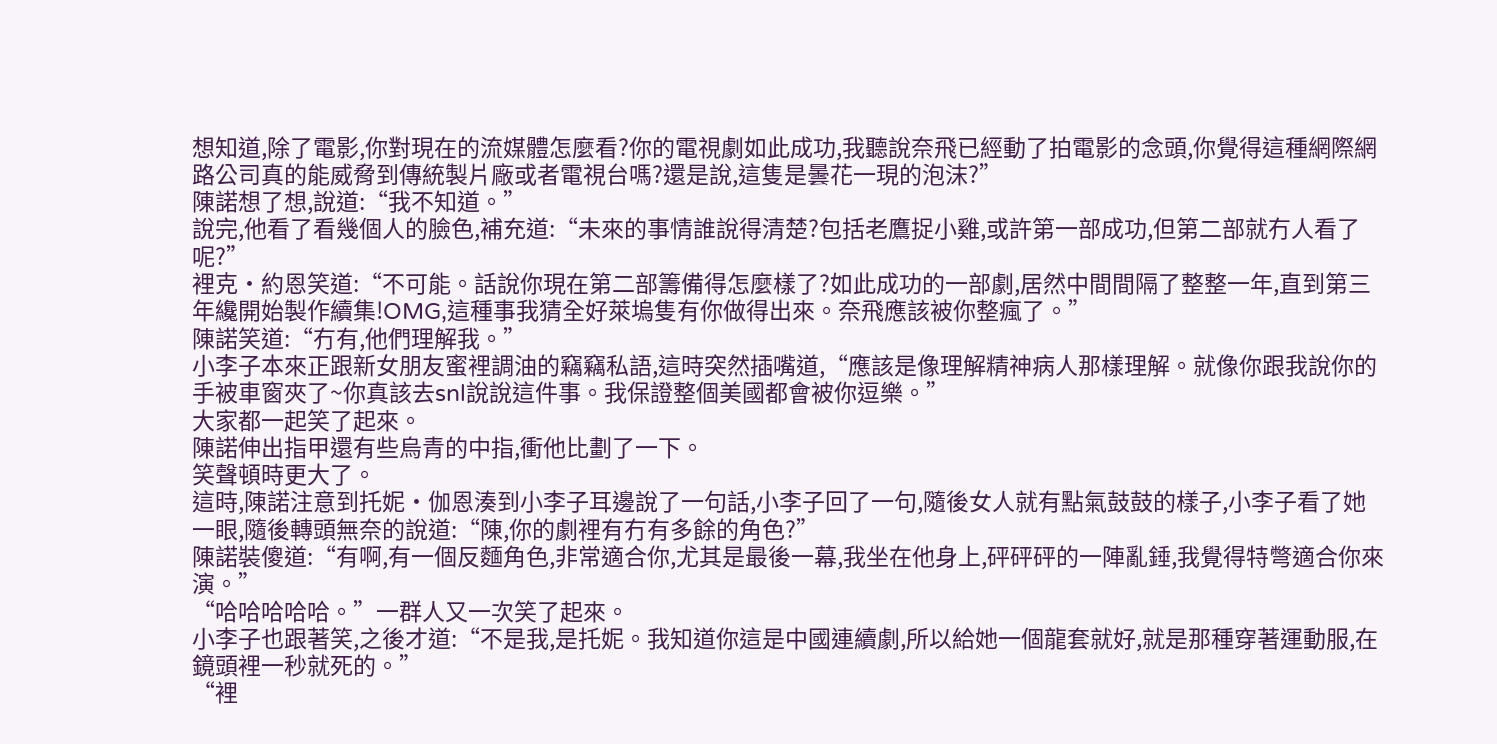想知道,除了電影,你對現在的流媒體怎麼看?你的電視劇如此成功,我聽說奈飛已經動了拍電影的念頭,你覺得這種網際網路公司真的能威脅到傳統製片廠或者電視台嗎?還是說,這隻是曇花一現的泡沫?”
陳諾想了想,說道:“我不知道。”
說完,他看了看幾個人的臉色,補充道:“未來的事情誰說得清楚?包括老鷹捉小雞,或許第一部成功,但第二部就冇人看了呢?”
裡克·約恩笑道:“不可能。話說你現在第二部籌備得怎麼樣了?如此成功的一部劇,居然中間間隔了整整一年,直到第三年纔開始製作續集!OMG,這種事我猜全好萊塢隻有你做得出來。奈飛應該被你整瘋了。”
陳諾笑道:“冇有,他們理解我。”
小李子本來正跟新女朋友蜜裡調油的竊竊私語,這時突然插嘴道,“應該是像理解精神病人那樣理解。就像你跟我說你的手被車窗夾了~你真該去snl說說這件事。我保證整個美國都會被你逗樂。”
大家都一起笑了起來。
陳諾伸出指甲還有些烏青的中指,衝他比劃了一下。
笑聲頓時更大了。
這時,陳諾注意到托妮·伽恩湊到小李子耳邊說了一句話,小李子回了一句,隨後女人就有點氣鼓鼓的樣子,小李子看了她一眼,隨後轉頭無奈的說道:“陳,你的劇裡有冇有多餘的角色?”
陳諾裝傻道:“有啊,有一個反麵角色,非常適合你,尤其是最後一幕,我坐在他身上,砰砰砰的一陣亂錘,我覺得特彆適合你來演。”
“哈哈哈哈哈。”一群人又一次笑了起來。
小李子也跟著笑,之後才道:“不是我,是托妮。我知道你這是中國連續劇,所以給她一個龍套就好,就是那種穿著運動服,在鏡頭裡一秒就死的。”
“裡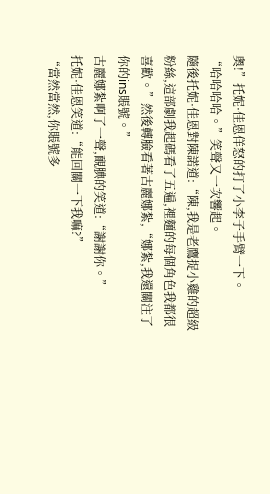奧!”托妮·佳恩佯怒的打了小李子手臂一下。
“哈哈哈哈。”笑聲又一次響起。
隨後托妮·佳恩對陳諾道:“陳,我是老鷹捉小雞的超級粉絲,這部劇我起碼看了五遍,裡麵的每個角色我都很喜歡。”然後轉臉看著古麗娜紮,“娜紮,我還關注了你的ins賬號。”
古麗娜紮啊了一聲,靦腆的笑道:“謝謝你。”
托妮·佳恩笑道:“能回關一下我嘛?”
“當然當然,你賬號多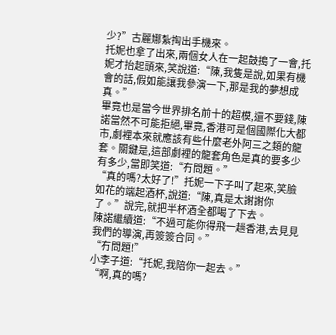少?”古麗娜紮掏出手機來。
托妮也拿了出來,兩個女人在一起鼓搗了一會,托妮才抬起頭來,笑說道:“陳,我隻是說,如果有機會的話,假如能讓我參演一下,那是我的夢想成真。”
畢竟也是當今世界排名前十的超模,還不要錢,陳諾當然不可能拒絕,畢竟,香港可是個國際化大都市,劇裡本來就應該有些什麼老外阿三之類的龍套。關鍵是,這部劇裡的龍套角色是真的要多少有多少,當即笑道:“冇問題。”
“真的嗎?太好了!”托妮一下子叫了起來,笑臉如花的端起酒杯,說道:“陳,真是太謝謝你了。”說完,就把半杯酒全都喝了下去。
陳諾繼續道:“不過可能你得飛一趟香港,去見見我們的導演,再簽簽合同。”
“冇問題!”
小李子道:“托妮,我陪你一起去。”
“啊,真的嗎?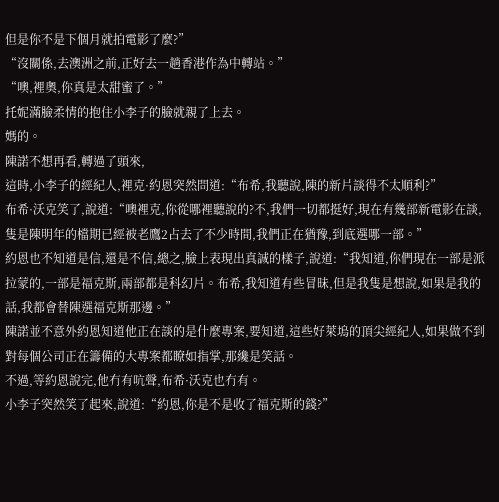但是你不是下個月就拍電影了麼?”
“沒關係,去澳洲之前,正好去一趟香港作為中轉站。”
“噢,裡奧,你真是太甜蜜了。”
托妮滿臉柔情的抱住小李子的臉就親了上去。
媽的。
陳諾不想再看,轉過了頭來,
這時,小李子的經紀人,裡克·約恩突然問道:“布希,我聽說,陳的新片談得不太順利?”
布希·沃克笑了,說道:“噢裡克,你從哪裡聽說的?不,我們一切都挺好,現在有幾部新電影在談,隻是陳明年的檔期已經被老鷹2占去了不少時間,我們正在猶豫,到底選哪一部。”
約恩也不知道是信,還是不信,總之,臉上表現出真誠的樣子,說道:“我知道,你們現在一部是派拉蒙的,一部是福克斯,兩部都是科幻片。布希,我知道有些冒昧,但是我隻是想說,如果是我的話,我都會替陳選福克斯那邊。”
陳諾並不意外約恩知道他正在談的是什麼專案,要知道,這些好萊塢的頂尖經紀人,如果做不到對每個公司正在籌備的大專案都瞭如指掌,那纔是笑話。
不過,等約恩說完,他冇有吭聲,布希·沃克也冇有。
小李子突然笑了起來,說道:“約恩,你是不是收了福克斯的錢?”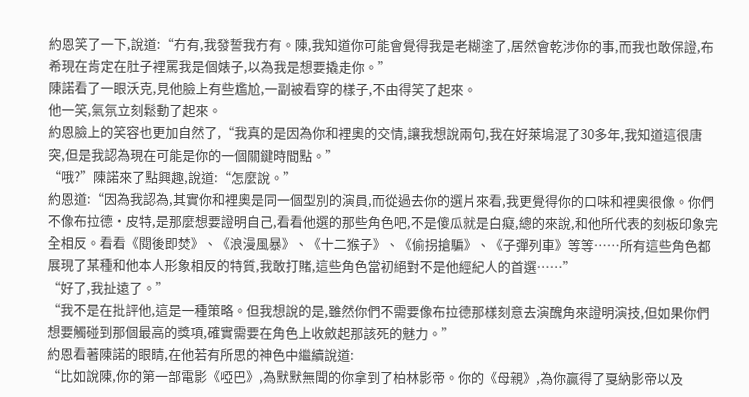約恩笑了一下,說道:“冇有,我發誓我冇有。陳,我知道你可能會覺得我是老糊塗了,居然會乾涉你的事,而我也敢保證,布希現在肯定在肚子裡罵我是個婊子,以為我是想要撬走你。”
陳諾看了一眼沃克,見他臉上有些尷尬,一副被看穿的樣子,不由得笑了起來。
他一笑,氣氛立刻鬆動了起來。
約恩臉上的笑容也更加自然了,“我真的是因為你和裡奧的交情,讓我想說兩句,我在好萊塢混了30多年,我知道這很唐突,但是我認為現在可能是你的一個關鍵時間點。”
“哦?”陳諾來了點興趣,說道:“怎麼說。”
約恩道:“因為我認為,其實你和裡奧是同一個型別的演員,而從過去你的選片來看,我更覺得你的口味和裡奧很像。你們不像布拉德·皮特,是那麼想要證明自己,看看他選的那些角色吧,不是傻瓜就是白癡,總的來說,和他所代表的刻板印象完全相反。看看《閱後即焚》、《浪漫風暴》、《十二猴子》、《偷拐搶騙》、《子彈列車》等等……所有這些角色都展現了某種和他本人形象相反的特質,我敢打賭,這些角色當初絕對不是他經紀人的首選……”
“好了,我扯遠了。”
“我不是在批評他,這是一種策略。但我想說的是,雖然你們不需要像布拉德那樣刻意去演醜角來證明演技,但如果你們想要觸碰到那個最高的獎項,確實需要在角色上收斂起那該死的魅力。”
約恩看著陳諾的眼睛,在他若有所思的神色中繼續說道:
“比如說陳,你的第一部電影《啞巴》,為默默無聞的你拿到了柏林影帝。你的《母親》,為你贏得了戛納影帝以及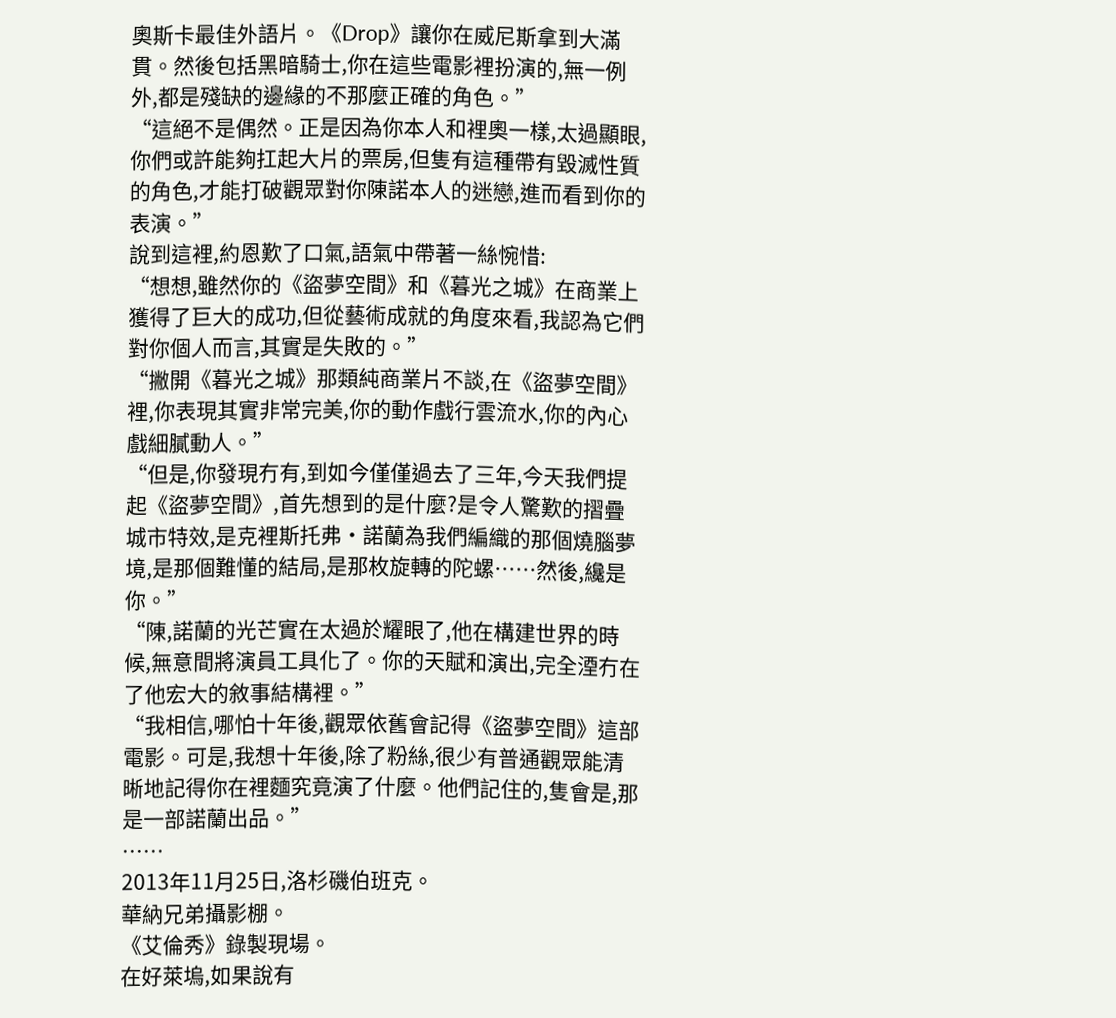奧斯卡最佳外語片。《Drop》讓你在威尼斯拿到大滿貫。然後包括黑暗騎士,你在這些電影裡扮演的,無一例外,都是殘缺的邊緣的不那麼正確的角色。”
“這絕不是偶然。正是因為你本人和裡奧一樣,太過顯眼,你們或許能夠扛起大片的票房,但隻有這種帶有毀滅性質的角色,才能打破觀眾對你陳諾本人的迷戀,進而看到你的表演。”
說到這裡,約恩歎了口氣,語氣中帶著一絲惋惜:
“想想,雖然你的《盜夢空間》和《暮光之城》在商業上獲得了巨大的成功,但從藝術成就的角度來看,我認為它們對你個人而言,其實是失敗的。”
“撇開《暮光之城》那類純商業片不談,在《盜夢空間》裡,你表現其實非常完美,你的動作戲行雲流水,你的內心戲細膩動人。”
“但是,你發現冇有,到如今僅僅過去了三年,今天我們提起《盜夢空間》,首先想到的是什麼?是令人驚歎的摺疊城市特效,是克裡斯托弗·諾蘭為我們編織的那個燒腦夢境,是那個難懂的結局,是那枚旋轉的陀螺……然後,纔是你。”
“陳,諾蘭的光芒實在太過於耀眼了,他在構建世界的時候,無意間將演員工具化了。你的天賦和演出,完全湮冇在了他宏大的敘事結構裡。”
“我相信,哪怕十年後,觀眾依舊會記得《盜夢空間》這部電影。可是,我想十年後,除了粉絲,很少有普通觀眾能清晰地記得你在裡麵究竟演了什麼。他們記住的,隻會是,那是一部諾蘭出品。”
……
2013年11月25日,洛杉磯伯班克。
華納兄弟攝影棚。
《艾倫秀》錄製現場。
在好萊塢,如果說有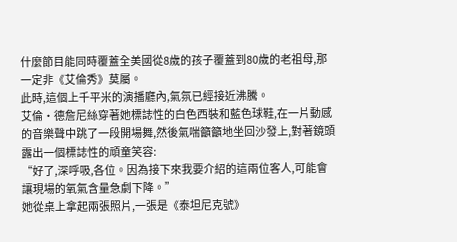什麼節目能同時覆蓋全美國從8歲的孩子覆蓋到80歲的老祖母,那一定非《艾倫秀》莫屬。
此時,這個上千平米的演播廳內,氣氛已經接近沸騰。
艾倫·德詹尼絲穿著她標誌性的白色西裝和藍色球鞋,在一片動感的音樂聲中跳了一段開場舞,然後氣喘籲籲地坐回沙發上,對著鏡頭露出一個標誌性的頑童笑容:
“好了,深呼吸,各位。因為接下來我要介紹的這兩位客人,可能會讓現場的氧氣含量急劇下降。”
她從桌上拿起兩張照片,一張是《泰坦尼克號》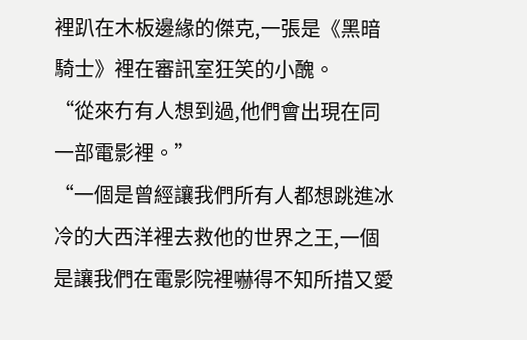裡趴在木板邊緣的傑克,一張是《黑暗騎士》裡在審訊室狂笑的小醜。
“從來冇有人想到過,他們會出現在同一部電影裡。”
“一個是曾經讓我們所有人都想跳進冰冷的大西洋裡去救他的世界之王,一個是讓我們在電影院裡嚇得不知所措又愛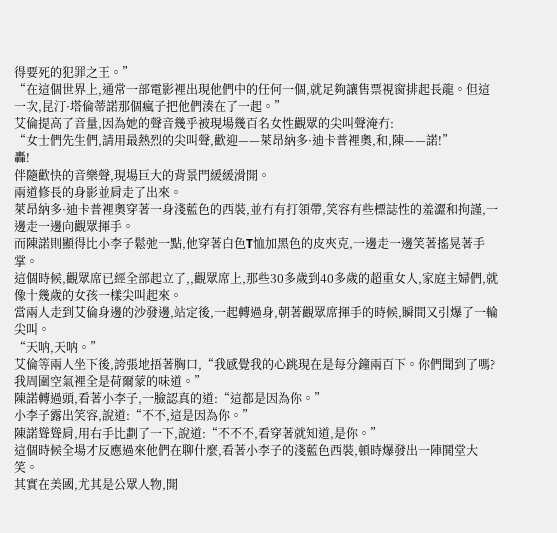得要死的犯罪之王。”
“在這個世界上,通常一部電影裡出現他們中的任何一個,就足夠讓售票視窗排起長龍。但這一次,昆汀·塔倫蒂諾那個瘋子把他們湊在了一起。”
艾倫提高了音量,因為她的聲音幾乎被現場幾百名女性觀眾的尖叫聲淹冇:
“女士們先生們,請用最熱烈的尖叫聲,歡迎——萊昂納多·迪卡普裡奧,和,陳——諾!”
轟!
伴隨歡快的音樂聲,現場巨大的背景門緩緩滑開。
兩道修長的身影並肩走了出來。
萊昂納多·迪卡普裡奧穿著一身淺藍色的西裝,並冇有打領帶,笑容有些標誌性的羞澀和拘謹,一邊走一邊向觀眾揮手。
而陳諾則顯得比小李子鬆弛一點,他穿著白色T恤加黑色的皮夾克,一邊走一邊笑著搖晃著手掌。
這個時候,觀眾席已經全部起立了,,觀眾席上,那些30多歲到40多歲的超重女人,家庭主婦們,就像十幾歲的女孩一樣尖叫起來。
當兩人走到艾倫身邊的沙發邊,站定後,一起轉過身,朝著觀眾席揮手的時候,瞬間又引爆了一輪尖叫。
“天呐,天呐。”
艾倫等兩人坐下後,誇張地捂著胸口,“我感覺我的心跳現在是每分鐘兩百下。你們聞到了嗎?我周圍空氣裡全是荷爾蒙的味道。”
陳諾轉過頭,看著小李子,一臉認真的道:“這都是因為你。”
小李子露出笑容,說道:“不不,這是因為你。”
陳諾聳聳肩,用右手比劃了一下,說道:“不不不,看穿著就知道,是你。”
這個時候全場才反應過來他們在聊什麼,看著小李子的淺藍色西裝,頓時爆發出一陣鬨堂大笑。
其實在美國,尤其是公眾人物,開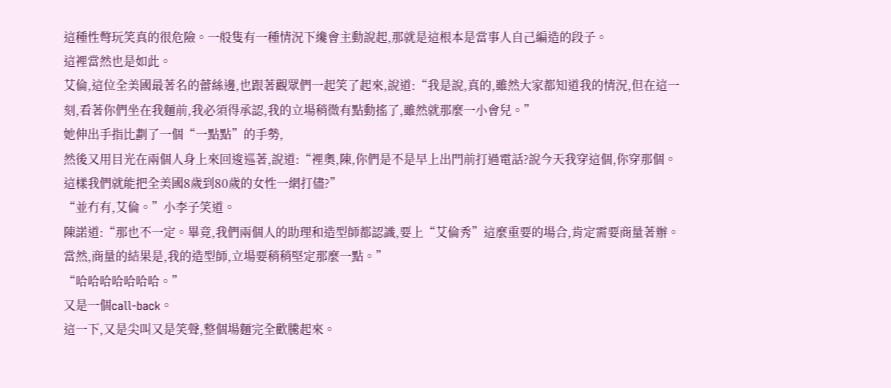這種性彆玩笑真的很危險。一般隻有一種情況下纔會主動說起,那就是這根本是當事人自己編造的段子。
這裡當然也是如此。
艾倫,這位全美國最著名的蕾絲邊,也跟著觀眾們一起笑了起來,說道:“我是說,真的,雖然大家都知道我的情況,但在這一刻,看著你們坐在我麵前,我必須得承認,我的立場稍微有點動搖了,雖然就那麼一小會兒。”
她伸出手指比劃了一個“一點點”的手勢,
然後又用目光在兩個人身上來回逡巡著,說道:“裡奧,陳,你們是不是早上出門前打過電話?說今天我穿這個,你穿那個。這樣我們就能把全美國8歲到80歲的女性一網打儘?”
“並冇有,艾倫。”小李子笑道。
陳諾道:“那也不一定。畢竟,我們兩個人的助理和造型師都認識,要上“艾倫秀”這麼重要的場合,肯定需要商量著辦。當然,商量的結果是,我的造型師,立場要稍稍堅定那麼一點。”
“哈哈哈哈哈哈哈。”
又是一個call-back。
這一下,又是尖叫又是笑聲,整個場麵完全歡騰起來。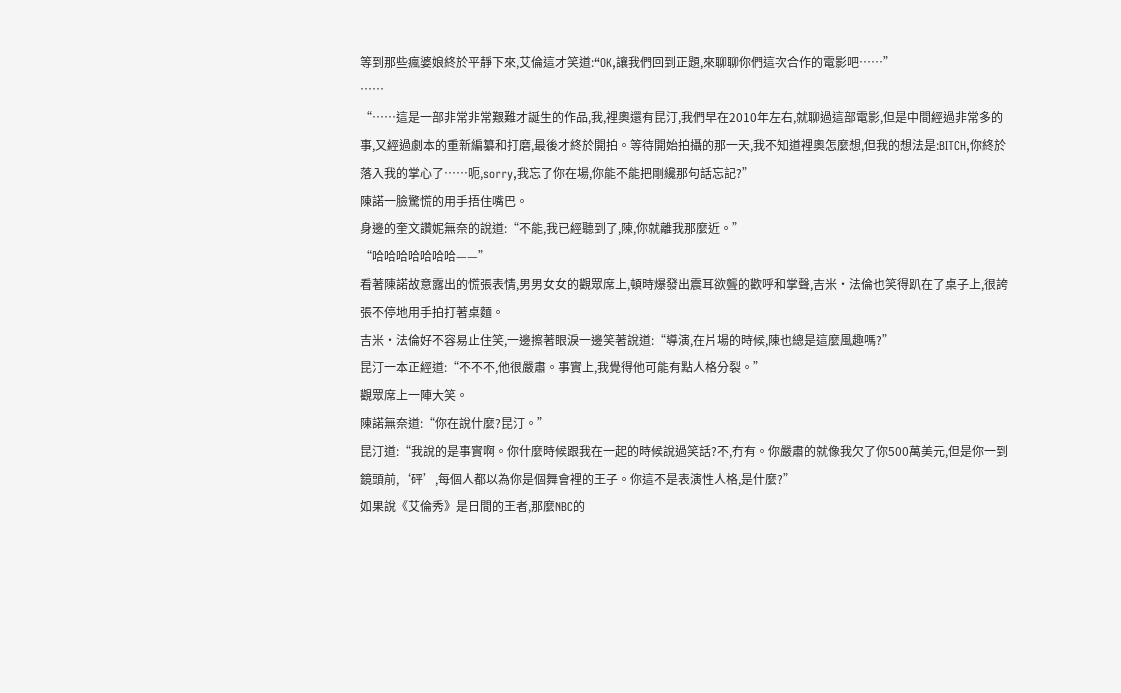等到那些瘋婆娘終於平靜下來,艾倫這才笑道:“OK,讓我們回到正題,來聊聊你們這次合作的電影吧……”
……
“……這是一部非常非常艱難才誕生的作品,我,裡奧還有昆汀,我們早在2010年左右,就聊過這部電影,但是中間經過非常多的事,又經過劇本的重新編纂和打磨,最後才終於開拍。等待開始拍攝的那一天,我不知道裡奧怎麼想,但我的想法是:BITCH,你終於落入我的掌心了……呃,sorry,我忘了你在場,你能不能把剛纔那句話忘記?”
陳諾一臉驚慌的用手捂住嘴巴。
身邊的奎文讚妮無奈的說道:“不能,我已經聽到了,陳,你就離我那麼近。”
“哈哈哈哈哈哈哈——”
看著陳諾故意露出的慌張表情,男男女女的觀眾席上,頓時爆發出震耳欲聾的歡呼和掌聲,吉米·法倫也笑得趴在了桌子上,很誇張不停地用手拍打著桌麵。
吉米・法倫好不容易止住笑,一邊擦著眼淚一邊笑著說道:“導演,在片場的時候,陳也總是這麼風趣嗎?”
昆汀一本正經道:“不不不,他很嚴肅。事實上,我覺得他可能有點人格分裂。”
觀眾席上一陣大笑。
陳諾無奈道:“你在說什麼?昆汀。”
昆汀道:“我說的是事實啊。你什麼時候跟我在一起的時候說過笑話?不,冇有。你嚴肅的就像我欠了你500萬美元,但是你一到鏡頭前,‘砰’,每個人都以為你是個舞會裡的王子。你這不是表演性人格,是什麼?”
如果說《艾倫秀》是日間的王者,那麼NBC的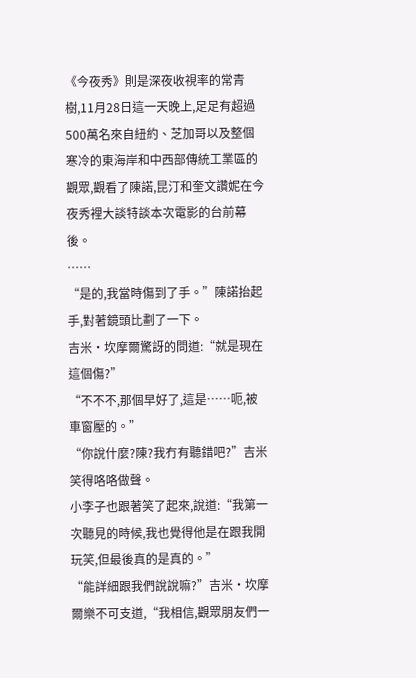《今夜秀》則是深夜收視率的常青樹,11月28日這一天晚上,足足有超過500萬名來自紐約、芝加哥以及整個寒冷的東海岸和中西部傳統工業區的觀眾,觀看了陳諾,昆汀和奎文讚妮在今夜秀裡大談特談本次電影的台前幕後。
……
“是的,我當時傷到了手。”陳諾抬起手,對著鏡頭比劃了一下。
吉米·坎摩爾驚訝的問道:“就是現在這個傷?”
“不不不,那個早好了,這是……呃,被車窗壓的。”
“你說什麼?陳?我冇有聽錯吧?”吉米笑得咯咯做聲。
小李子也跟著笑了起來,說道:“我第一次聽見的時候,我也覺得他是在跟我開玩笑,但最後真的是真的。”
“能詳細跟我們說說嘛?”吉米·坎摩爾樂不可支道,“我相信,觀眾朋友們一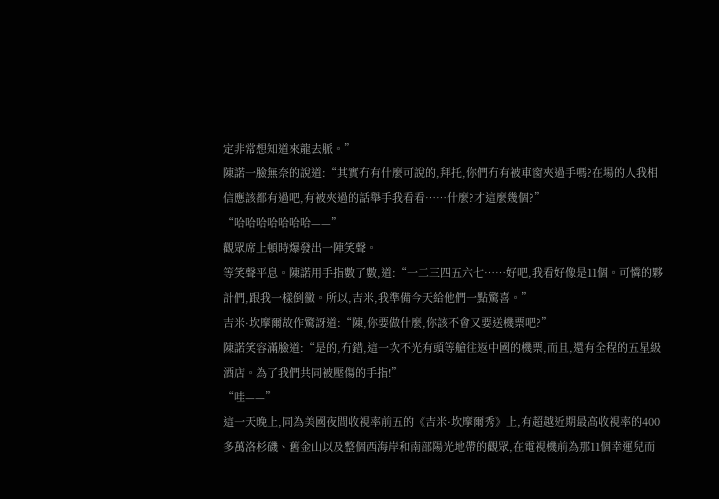定非常想知道來龍去脈。”
陳諾一臉無奈的說道:“其實冇有什麼可說的,拜托,你們冇有被車窗夾過手嗎?在場的人我相信應該都有過吧,有被夾過的話舉手我看看……什麼?才這麼幾個?”
“哈哈哈哈哈哈哈——”
觀眾席上頓時爆發出一陣笑聲。
等笑聲平息。陳諾用手指數了數,道:“一二三四五六七……好吧,我看好像是11個。可憐的夥計們,跟我一樣倒黴。所以,吉米,我準備今天給他們一點驚喜。”
吉米·坎摩爾故作驚訝道:“陳,你要做什麼,你該不會又要送機票吧?”
陳諾笑容滿臉道:“是的,冇錯,這一次不光有頭等艙往返中國的機票,而且,還有全程的五星級酒店。為了我們共同被壓傷的手指!”
“哇——”
這一天晚上,同為美國夜間收視率前五的《吉米·坎摩爾秀》上,有超越近期最高收視率的400多萬洛杉磯、舊金山以及整個西海岸和南部陽光地帶的觀眾,在電視機前為那11個幸運兒而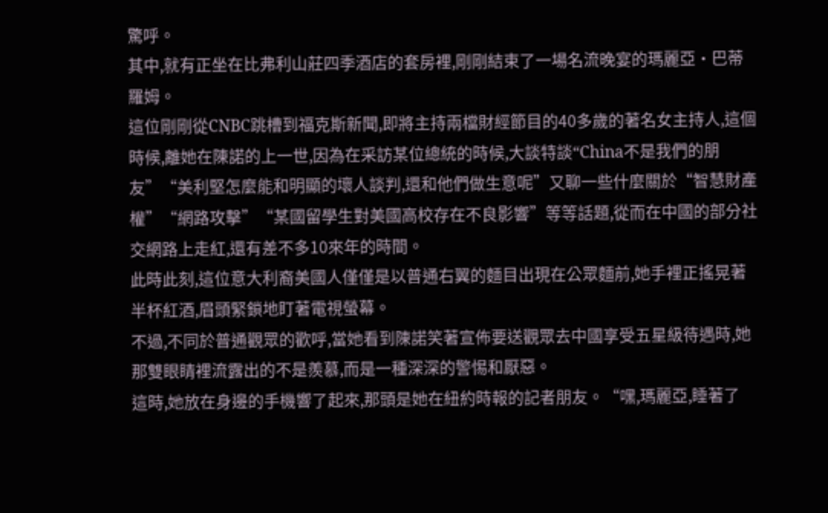驚呼。
其中,就有正坐在比弗利山莊四季酒店的套房裡,剛剛結束了一場名流晚宴的瑪麗亞·巴蒂羅姆。
這位剛剛從CNBC跳槽到福克斯新聞,即將主持兩檔財經節目的40多歲的著名女主持人,這個時候,離她在陳諾的上一世,因為在采訪某位總統的時候,大談特談“China不是我們的朋友”“美利堅怎麼能和明顯的壞人談判,還和他們做生意呢”又聊一些什麼關於“智慧財產權”“網路攻擊”“某國留學生對美國高校存在不良影響”等等話題,從而在中國的部分社交網路上走紅,還有差不多10來年的時間。
此時此刻,這位意大利裔美國人僅僅是以普通右翼的麵目出現在公眾麵前,她手裡正搖晃著半杯紅酒,眉頭緊鎖地盯著電視螢幕。
不過,不同於普通觀眾的歡呼,當她看到陳諾笑著宣佈要送觀眾去中國享受五星級待遇時,她那雙眼睛裡流露出的不是羨慕,而是一種深深的警惕和厭惡。
這時,她放在身邊的手機響了起來,那頭是她在紐約時報的記者朋友。“嘿,瑪麗亞,睡著了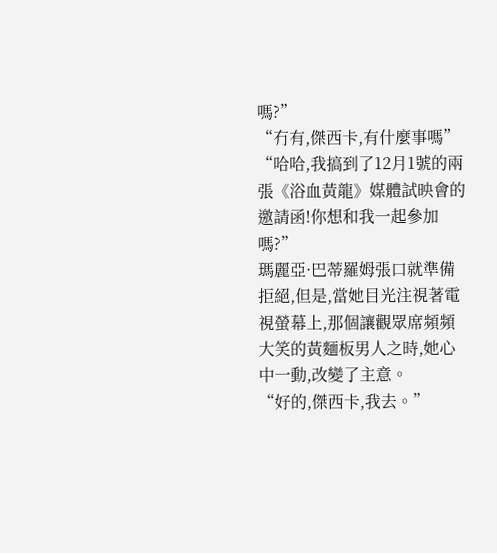嗎?”
“冇有,傑西卡,有什麼事嗎”
“哈哈,我搞到了12月1號的兩張《浴血黃龍》媒體試映會的邀請函!你想和我一起參加嗎?”
瑪麗亞·巴蒂羅姆張口就準備拒絕,但是,當她目光注視著電視螢幕上,那個讓觀眾席頻頻大笑的黃麵板男人之時,她心中一動,改變了主意。
“好的,傑西卡,我去。”